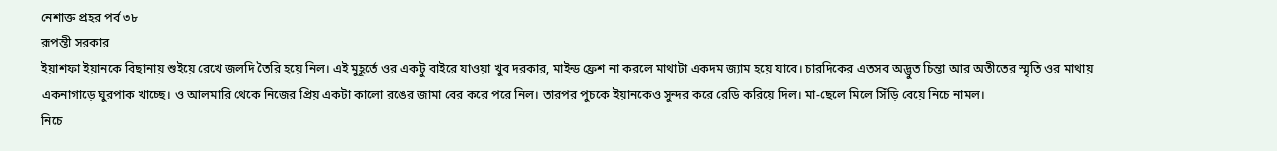নেশাক্ত প্রহর পর্ব ৩৮
রূপন্তী সরকার
ইয়াশফা ইয়ানকে বিছানায় শুইয়ে রেখে জলদি তৈরি হয়ে নিল। এই মুহূর্তে ওর একটু বাইরে যাওয়া খুব দরকার, মাইন্ড ফ্রেশ না করলে মাথাটা একদম জ্যাম হয়ে যাবে। চারদিকের এতসব অদ্ভুত চিন্তা আর অতীতের স্মৃতি ওর মাথায় একনাগাড়ে ঘুরপাক খাচ্ছে। ও আলমারি থেকে নিজের প্রিয় একটা কালো রঙের জামা বের করে পরে নিল। তারপর পুচকে ইয়ানকেও সুন্দর করে রেডি করিয়ে দিল। মা-ছেলে মিলে সিঁড়ি বেয়ে নিচে নামল।
নিচে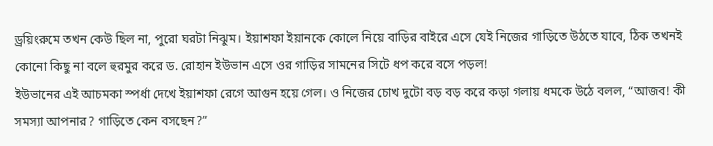ড্রয়িংরুমে তখন কেউ ছিল না, পুরো ঘরটা নিঝুম। ইয়াশফা ইয়ানকে কোলে নিয়ে বাড়ির বাইরে এসে যেই নিজের গাড়িতে উঠতে যাবে, ঠিক তখনই কোনো কিছু না বলে হুরমুর করে ড. রোহান ইউভান এসে ওর গাড়ির সামনের সিটে ধপ করে বসে পড়ল!
ইউভানের এই আচমকা স্পর্ধা দেখে ইয়াশফা রেগে আগুন হয়ে গেল। ও নিজের চোখ দুটো বড় বড় করে কড়া গলায় ধমকে উঠে বলল, “আজব! কী সমস্যা আপনার? গাড়িতে কেন বসছেন?”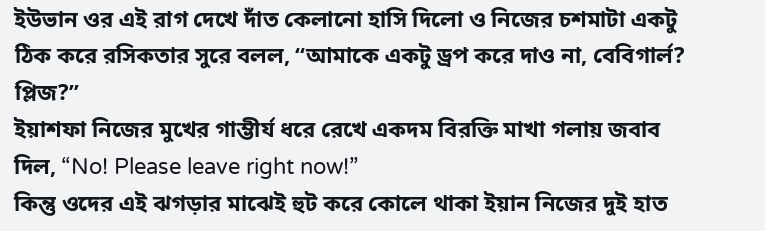ইউভান ওর এই রাগ দেখে দাঁত কেলানো হাসি দিলো ও নিজের চশমাটা একটু ঠিক করে রসিকতার সুরে বলল, “আমাকে একটু ড্রপ করে দাও না, বেবিগার্ল? প্লিজ?”
ইয়াশফা নিজের মুখের গাম্ভীর্য ধরে রেখে একদম বিরক্তি মাখা গলায় জবাব দিল, “No! Please leave right now!”
কিন্তু ওদের এই ঝগড়ার মাঝেই হুট করে কোলে থাকা ইয়ান নিজের দুই হাত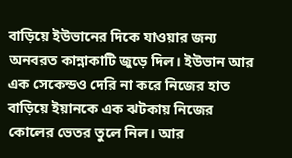বাড়িয়ে ইউভানের দিকে যাওয়ার জন্য অনবরত কান্নাকাটি জুড়ে দিল। ইউভান আর এক সেকেন্ডও দেরি না করে নিজের হাত বাড়িয়ে ইয়ানকে এক ঝটকায় নিজের কোলের ভেতর তুলে নিল। আর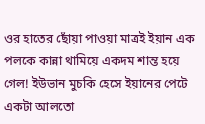ওর হাতের ছোঁয়া পাওয়া মাত্রই ইয়ান এক পলকে কান্না থামিয়ে একদম শান্ত হয়ে গেল! ইউভান মুচকি হেসে ইয়ানের পেটে একটা আলতো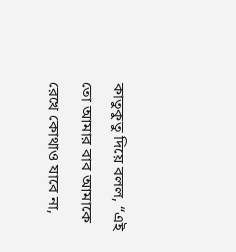কাতুকুতু দিয়ে বলল, “এই তো আমার বাব আমাকে রেখে কোথাও যাবে না,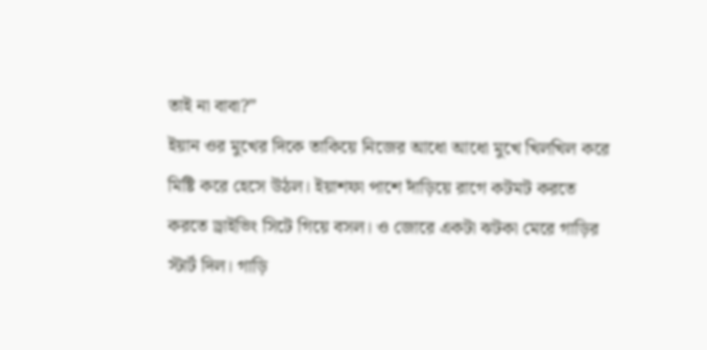তাই না বাবা?”
ইয়ান ওর মুখের দিকে তাকিয়ে নিজের আধো আধো মুখে খিলখিল করে মিষ্টি করে হেসে উঠল। ইয়াশফা পাশে দাঁড়িয়ে রাগে কটমট করতে করতে ড্রাইভিং সিটে গিয়ে বসল। ও জোরে একটা ঝটকা মেরে গাড়ির স্টার্ট দিল। গাড়ি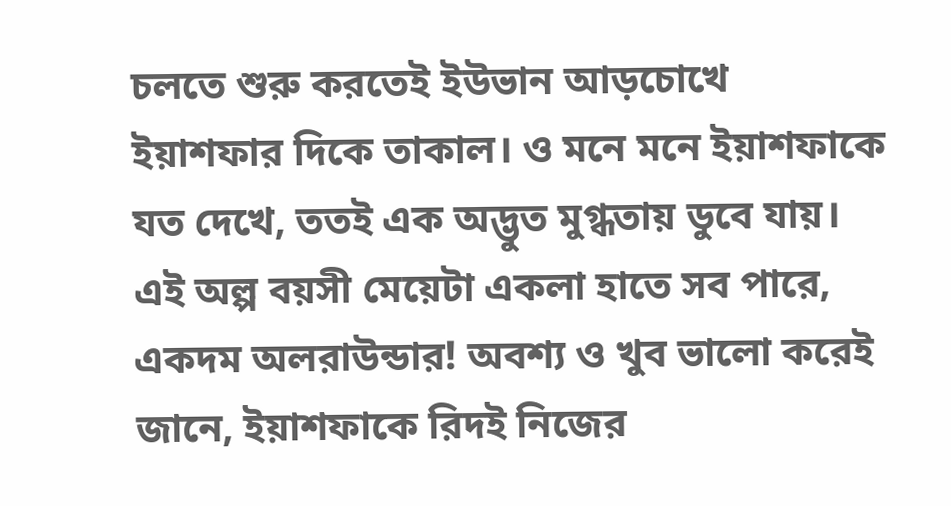চলতে শুরু করতেই ইউভান আড়চোখে ইয়াশফার দিকে তাকাল। ও মনে মনে ইয়াশফাকে যত দেখে, ততই এক অদ্ভুত মুগ্ধতায় ডুবে যায়। এই অল্প বয়সী মেয়েটা একলা হাতে সব পারে, একদম অলরাউন্ডার! অবশ্য ও খুব ভালো করেই জানে, ইয়াশফাকে রিদই নিজের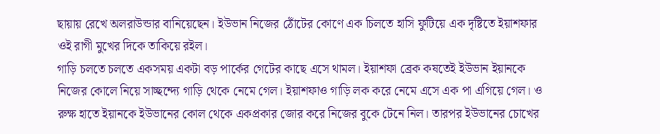ছায়ায় রেখে অলরাউন্ডার বানিয়েছেন। ইউভান নিজের ঠোঁটের কোণে এক চিলতে হাসি ফুটিয়ে এক দৃষ্টিতে ইয়াশফার ওই রাগী মুখের দিকে তাকিয়ে রইল।
গাড়ি চলতে চলতে একসময় একটা বড় পার্কের গেটের কাছে এসে থামল। ইয়াশফা ব্রেক কষতেই ইউভান ইয়ানকে নিজের কোলে নিয়ে সাচ্ছন্দ্যে গাড়ি থেকে নেমে গেল। ইয়াশফাও গাড়ি লক করে নেমে এসে এক পা এগিয়ে গেল। ও রুক্ষ হাতে ইয়ানকে ইউভানের কোল থেকে একপ্রকার জোর করে নিজের বুকে টেনে নিল। তারপর ইউভানের চোখের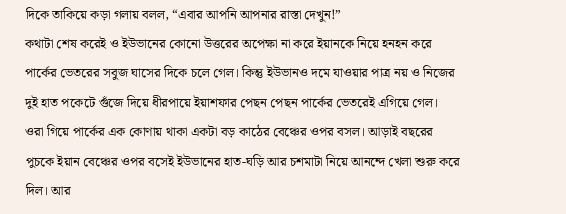দিকে তাকিয়ে কড়া গলায় বলল, “এবার আপনি আপনার রাস্তা দেখুন!”
কথাটা শেষ করেই ও ইউভানের কোনো উত্তরের অপেক্ষা না করে ইয়ানকে নিয়ে হনহন করে পার্কের ভেতরের সবুজ ঘাসের দিকে চলে গেল। কিন্তু ইউভানও দমে যাওয়ার পাত্র নয় ও নিজের দুই হাত পকেটে গুঁজে দিয়ে ধীরপায়ে ইয়াশফার পেছন পেছন পার্কের ভেতরেই এগিয়ে গেল।
ওরা গিয়ে পার্কের এক কোণায় থাকা একটা বড় কাঠের বেঞ্চের ওপর বসল। আড়াই বছরের পুচকে ইয়ান বেঞ্চের ওপর বসেই ইউভানের হাত-ঘড়ি আর চশমাটা নিয়ে আনন্দে খেলা শুরু করে দিল। আর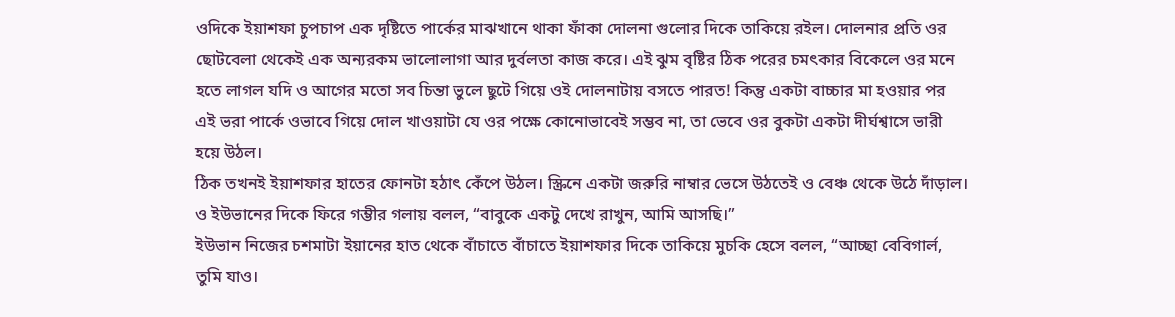ওদিকে ইয়াশফা চুপচাপ এক দৃষ্টিতে পার্কের মাঝখানে থাকা ফাঁকা দোলনা গুলোর দিকে তাকিয়ে রইল। দোলনার প্রতি ওর ছোটবেলা থেকেই এক অন্যরকম ভালোলাগা আর দুর্বলতা কাজ করে। এই ঝুম বৃষ্টির ঠিক পরের চমৎকার বিকেলে ওর মনে হতে লাগল যদি ও আগের মতো সব চিন্তা ভুলে ছুটে গিয়ে ওই দোলনাটায় বসতে পারত! কিন্তু একটা বাচ্চার মা হওয়ার পর এই ভরা পার্কে ওভাবে গিয়ে দোল খাওয়াটা যে ওর পক্ষে কোনোভাবেই সম্ভব না, তা ভেবে ওর বুকটা একটা দীর্ঘশ্বাসে ভারী হয়ে উঠল।
ঠিক তখনই ইয়াশফার হাতের ফোনটা হঠাৎ কেঁপে উঠল। স্ক্রিনে একটা জরুরি নাম্বার ভেসে উঠতেই ও বেঞ্চ থেকে উঠে দাঁড়াল। ও ইউভানের দিকে ফিরে গম্ভীর গলায় বলল, “বাবুকে একটু দেখে রাখুন, আমি আসছি।”
ইউভান নিজের চশমাটা ইয়ানের হাত থেকে বাঁচাতে বাঁচাতে ইয়াশফার দিকে তাকিয়ে মুচকি হেসে বলল, “আচ্ছা বেবিগার্ল, তুমি যাও।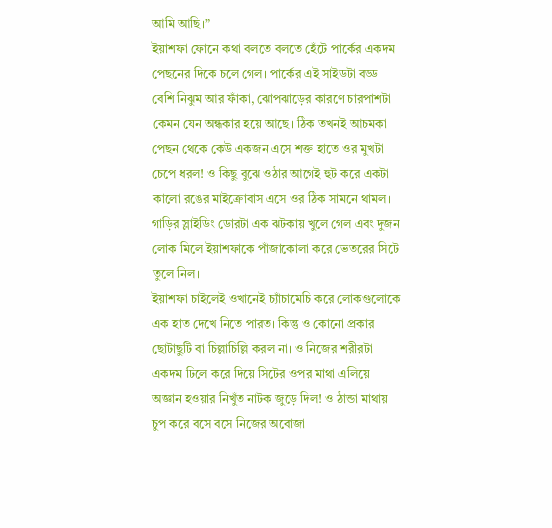আমি আছি।”
ইয়াশফা ফোনে কথা বলতে বলতে হেঁটে পার্কের একদম পেছনের দিকে চলে গেল। পার্কের এই সাইডটা বড্ড বেশি নিঝুম আর ফাঁকা, ঝোপঝাড়ের কারণে চারপাশটা কেমন যেন অন্ধকার হয়ে আছে। ঠিক তখনই আচমকা পেছন থেকে কেউ একজন এসে শক্ত হাতে ওর মুখটা চেপে ধরল! ও কিছু বুঝে ওঠার আগেই হুট করে একটা কালো রঙের মাইক্রোবাস এসে ওর ঠিক সামনে থামল। গাড়ির স্লাইডিং ডোরটা এক ঝটকায় খুলে গেল এবং দুজন লোক মিলে ইয়াশফাকে পাঁজাকোলা করে ভেতরের সিটে তুলে নিল।
ইয়াশফা চাইলেই ওখানেই চ্যাঁচামেচি করে লোকগুলোকে এক হাত দেখে নিতে পারত। কিন্তু ও কোনো প্রকার ছোটাছুটি বা চিল্লাচিল্লি করল না। ও নিজের শরীরটা একদম ঢিলে করে দিয়ে সিটের ওপর মাথা এলিয়ে অজ্ঞান হওয়ার নিখুঁত নাটক জুড়ে দিল! ও ঠান্ডা মাথায় চুপ করে বসে বসে নিজের অবোজা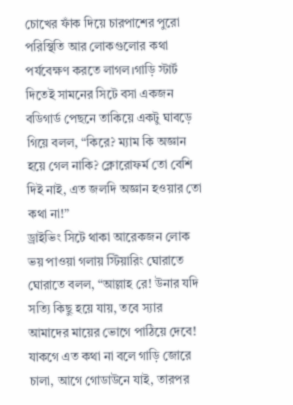চোখের ফাঁক দিয়ে চারপাশের পুরো পরিস্থিতি আর লোকগুলোর কথা পর্যবেক্ষণ করতে লাগল।গাড়ি স্টার্ট দিতেই সামনের সিটে বসা একজন বডিগার্ড পেছনে তাকিয়ে একটু ঘাবড়ে গিয়ে বলল, “কিরে? ম্যাম কি অজ্ঞান হয়ে গেল নাকি? ক্লোরোফর্ম তো বেশি দিই নাই, এত জলদি অজ্ঞান হওয়ার তো কথা না!”
ড্রাইভিং সিটে থাকা আরেকজন লোক ভয় পাওয়া গলায় স্টিয়ারিং ঘোরাতে ঘোরাতে বলল, “আল্লাহ রে! উনার যদি সত্যি কিছু হয়ে যায়, তবে স্যার আমাদের মায়ের ভোগে পাঠিয়ে দেবে! যাকগে এত কথা না বলে গাড়ি জোরে চালা, আগে গোডাউনে যাই, তারপর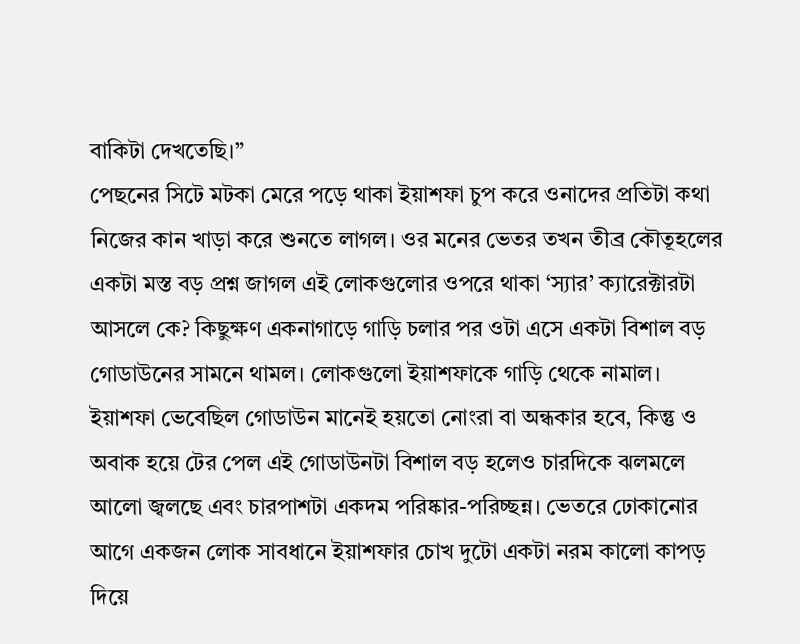বাকিটা দেখতেছি।”
পেছনের সিটে মটকা মেরে পড়ে থাকা ইয়াশফা চুপ করে ওনাদের প্রতিটা কথা নিজের কান খাড়া করে শুনতে লাগল। ওর মনের ভেতর তখন তীব্র কৌতূহলের একটা মস্ত বড় প্রশ্ন জাগল এই লোকগুলোর ওপরে থাকা ‘স্যার’ ক্যারেক্টারটা আসলে কে? কিছুক্ষণ একনাগাড়ে গাড়ি চলার পর ওটা এসে একটা বিশাল বড় গোডাউনের সামনে থামল। লোকগুলো ইয়াশফাকে গাড়ি থেকে নামাল। ইয়াশফা ভেবেছিল গোডাউন মানেই হয়তো নোংরা বা অন্ধকার হবে, কিন্তু ও অবাক হয়ে টের পেল এই গোডাউনটা বিশাল বড় হলেও চারদিকে ঝলমলে আলো জ্বলছে এবং চারপাশটা একদম পরিষ্কার-পরিচ্ছন্ন। ভেতরে ঢোকানোর আগে একজন লোক সাবধানে ইয়াশফার চোখ দুটো একটা নরম কালো কাপড় দিয়ে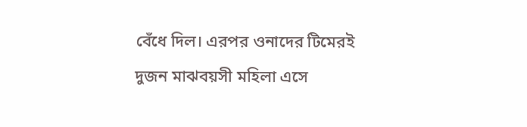বেঁধে দিল। এরপর ওনাদের টিমেরই দুজন মাঝবয়সী মহিলা এসে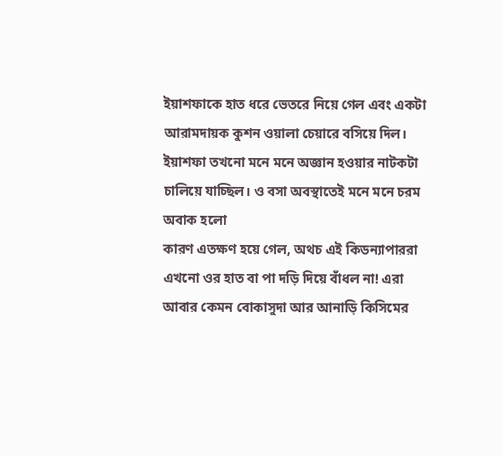ইয়াশফাকে হাত ধরে ভেতরে নিয়ে গেল এবং একটা আরামদায়ক কুশন ওয়ালা চেয়ারে বসিয়ে দিল।
ইয়াশফা তখনো মনে মনে অজ্ঞান হওয়ার নাটকটা চালিয়ে যাচ্ছিল। ও বসা অবস্থাতেই মনে মনে চরম অবাক হলো
কারণ এতক্ষণ হয়ে গেল, অথচ এই কিডন্যাপাররা এখনো ওর হাত বা পা দড়ি দিয়ে বাঁধল না! এরা আবার কেমন বোকাসুদা আর আনাড়ি কিসিমের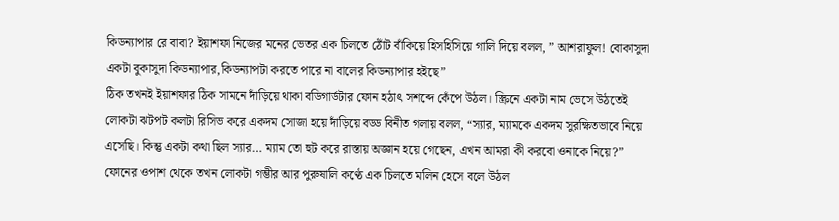কিডন্যাপার রে বাবা? ইয়াশফা নিজের মনের ভেতর এক চিলতে ঠোঁট বাঁকিয়ে হিসহিসিয়ে গালি দিয়ে বলল, ” আশরাফুল! বোকাসুদা একটা বুকাসুদা কিডন্যাপার,কিডন্যাপটা করতে পারে না বালের কিডন্যাপার হইছে”
ঠিক তখনই ইয়াশফার ঠিক সামনে দাঁড়িয়ে থাকা বডিগার্ডটার ফোন হঠাৎ সশব্দে কেঁপে উঠল। স্ক্রিনে একটা নাম ভেসে উঠতেই লোকটা ঝটপট কলটা রিসিভ করে একদম সোজা হয়ে দাঁড়িয়ে বড্ড বিনীত গলায় বলল, “স্যার, ম্যামকে একদম সুরক্ষিতভাবে নিয়ে এসেছি। কিন্তু একটা কথা ছিল স্যার… ম্যাম তো হুট করে রাস্তায় অজ্ঞান হয়ে গেছেন, এখন আমরা কী করবো ওনাকে নিয়ে?”
ফোনের ওপাশ থেকে তখন লোকটা গম্ভীর আর পুরুষালি কণ্ঠে এক চিলতে মলিন হেসে বলে উঠল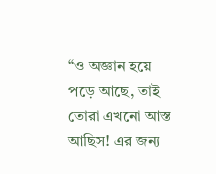“ও অজ্ঞান হয়ে পড়ে আছে, তাই তোরা এখনো আস্ত আছিস! এর জন্য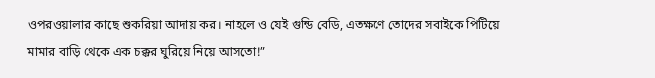ওপরওয়ালার কাছে শুকরিয়া আদায় কর। নাহলে ও যেই গুন্ডি বেডি, এতক্ষণে তোদের সবাইকে পিটিয়ে মামার বাড়ি থেকে এক চক্কর ঘুরিয়ে নিয়ে আসতো!”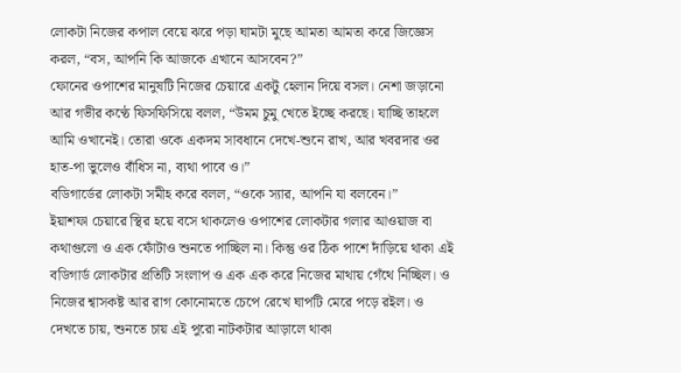লোকটা নিজের কপাল বেয়ে ঝরে পড়া ঘামটা মুছে আমতা আমতা করে জিজ্ঞেস করল, “বস, আপনি কি আজকে এখানে আসবেন?”
ফোনের ওপাশের মানুষটি নিজের চেয়ারে একটু হেলান দিয়ে বসল। নেশা জড়ানো আর গভীর কণ্ঠে ফিসফিসিয়ে বলল, “উমম চুমু খেতে ইচ্ছে করছে। যাচ্ছি তাহলে আমি ওখানেই। তোরা ওকে একদম সাবধানে দেখে-শুনে রাখ, আর খবরদার ওর হাত-পা ভুলেও বাঁধিস না, ব্যথা পাবে ও।”
বডিগার্ডের লোকটা সমীহ করে বলল, “ওকে স্যার, আপনি যা বলবেন।”
ইয়াশফা চেয়ারে স্থির হয়ে বসে থাকলেও ওপাশের লোকটার গলার আওয়াজ বা কথাগুলো ও এক ফোঁটাও শুনতে পাচ্ছিল না। কিন্তু ওর ঠিক পাশে দাঁড়িয়ে থাকা এই বডিগার্ড লোকটার প্রতিটি সংলাপ ও এক এক করে নিজের মাথায় গেঁথে নিচ্ছিল। ও নিজের শ্বাসকষ্ট আর রাগ কোনোমতে চেপে রেখে ঘাপটি মেরে পড়ে রইল। ও দেখতে চায়, শুনতে চায় এই পুরো নাটকটার আড়ালে থাকা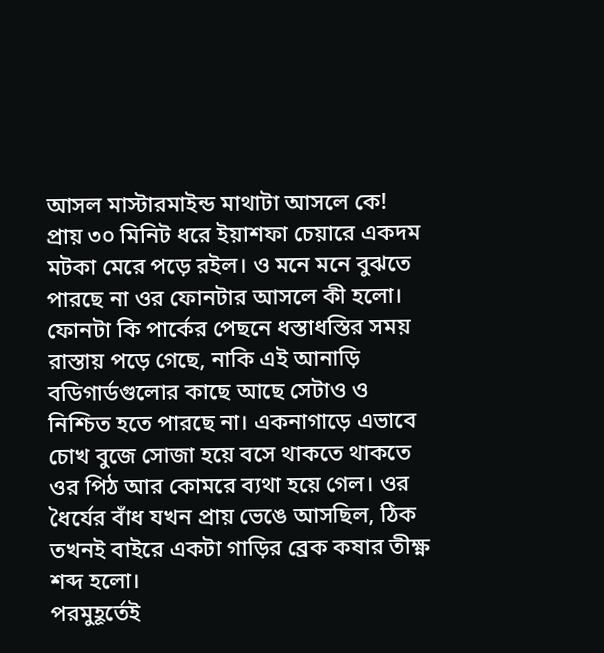আসল মাস্টারমাইন্ড মাথাটা আসলে কে!
প্রায় ৩০ মিনিট ধরে ইয়াশফা চেয়ারে একদম মটকা মেরে পড়ে রইল। ও মনে মনে বুঝতে পারছে না ওর ফোনটার আসলে কী হলো। ফোনটা কি পার্কের পেছনে ধস্তাধস্তির সময় রাস্তায় পড়ে গেছে, নাকি এই আনাড়ি বডিগার্ডগুলোর কাছে আছে সেটাও ও নিশ্চিত হতে পারছে না। একনাগাড়ে এভাবে চোখ বুজে সোজা হয়ে বসে থাকতে থাকতে ওর পিঠ আর কোমরে ব্যথা হয়ে গেল। ওর ধৈর্যের বাঁধ যখন প্রায় ভেঙে আসছিল, ঠিক তখনই বাইরে একটা গাড়ির ব্রেক কষার তীক্ষ্ণ শব্দ হলো।
পরমুহূর্তেই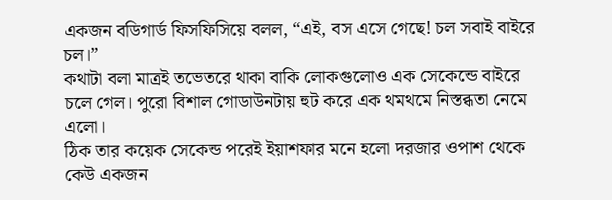একজন বডিগার্ড ফিসফিসিয়ে বলল, “এই, বস এসে গেছে! চল সবাই বাইরে চল।”
কথাটা বলা মাত্রই তভেতরে থাকা বাকি লোকগুলোও এক সেকেন্ডে বাইরে চলে গেল। পুরো বিশাল গোডাউনটায় হুট করে এক থমথমে নিস্তব্ধতা নেমে এলো।
ঠিক তার কয়েক সেকেন্ড পরেই ইয়াশফার মনে হলো দরজার ওপাশ থেকে কেউ একজন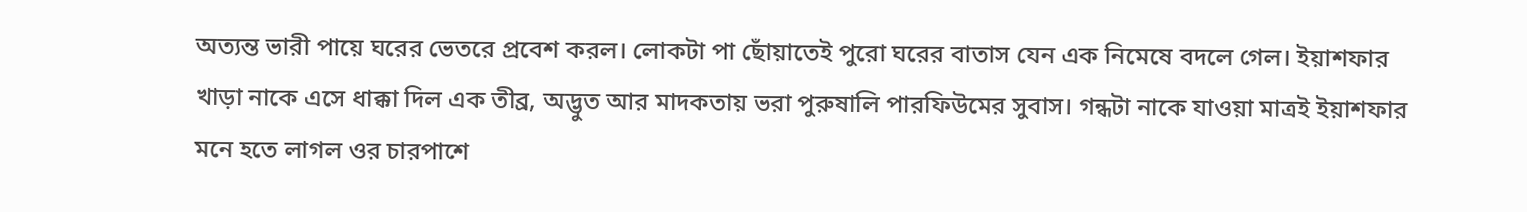অত্যন্ত ভারী পায়ে ঘরের ভেতরে প্রবেশ করল। লোকটা পা ছোঁয়াতেই পুরো ঘরের বাতাস যেন এক নিমেষে বদলে গেল। ইয়াশফার খাড়া নাকে এসে ধাক্কা দিল এক তীব্র, অদ্ভুত আর মাদকতায় ভরা পুরুষালি পারফিউমের সুবাস। গন্ধটা নাকে যাওয়া মাত্রই ইয়াশফার মনে হতে লাগল ওর চারপাশে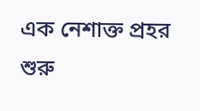এক নেশাক্ত প্রহর শুরু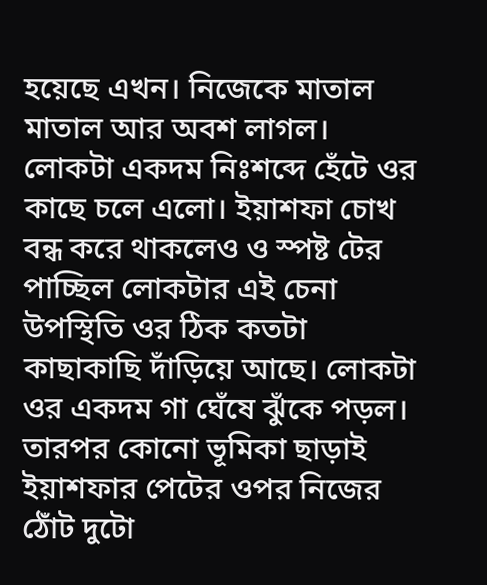হয়েছে এখন। নিজেকে মাতাল মাতাল আর অবশ লাগল।
লোকটা একদম নিঃশব্দে হেঁটে ওর কাছে চলে এলো। ইয়াশফা চোখ বন্ধ করে থাকলেও ও স্পষ্ট টের পাচ্ছিল লোকটার এই চেনা উপস্থিতি ওর ঠিক কতটা কাছাকাছি দাঁড়িয়ে আছে। লোকটা ওর একদম গা ঘেঁষে ঝুঁকে পড়ল। তারপর কোনো ভূমিকা ছাড়াই ইয়াশফার পেটের ওপর নিজের ঠোঁট দুটো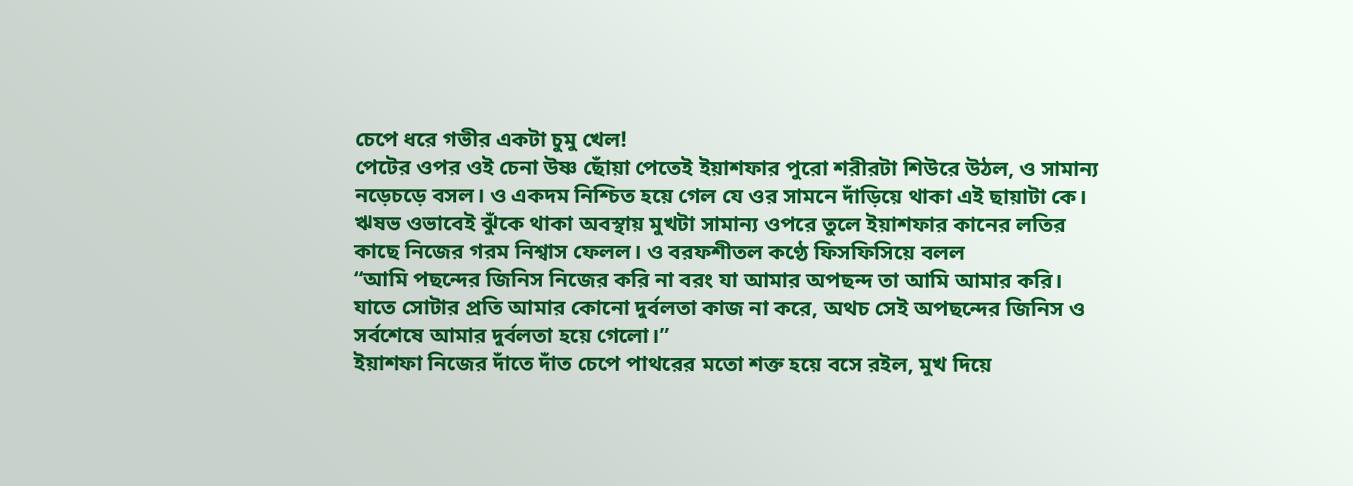চেপে ধরে গভীর একটা চুমু খেল!
পেটের ওপর ওই চেনা উষ্ণ ছোঁয়া পেতেই ইয়াশফার পুরো শরীরটা শিউরে উঠল, ও সামান্য নড়েচড়ে বসল। ও একদম নিশ্চিত হয়ে গেল যে ওর সামনে দাঁড়িয়ে থাকা এই ছায়াটা কে।
ঋষভ ওভাবেই ঝুঁকে থাকা অবস্থায় মুখটা সামান্য ওপরে তুলে ইয়াশফার কানের লতির কাছে নিজের গরম নিশ্বাস ফেলল। ও বরফশীতল কণ্ঠে ফিসফিসিয়ে বলল
“আমি পছন্দের জিনিস নিজের করি না বরং যা আমার অপছন্দ তা আমি আমার করি। যাতে সোটার প্রতি আমার কোনো দুর্বলতা কাজ না করে, অথচ সেই অপছন্দের জিনিস ও সর্বশেষে আমার দুর্বলতা হয়ে গেলো।”
ইয়াশফা নিজের দাঁতে দাঁত চেপে পাথরের মতো শক্ত হয়ে বসে রইল, মুখ দিয়ে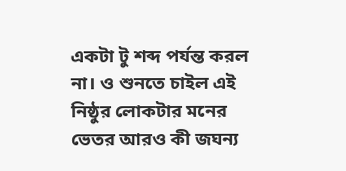একটা টু শব্দ পর্যন্ত করল না। ও শুনতে চাইল এই নিষ্ঠুর লোকটার মনের ভেতর আরও কী জঘন্য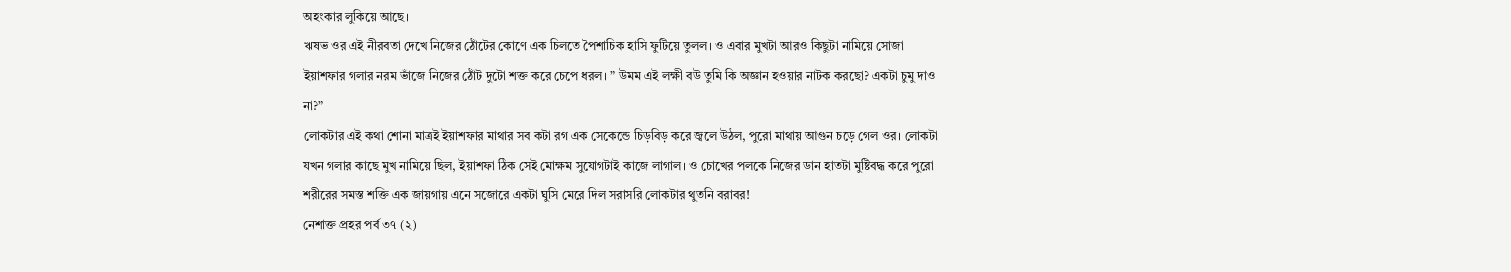অহংকার লুকিয়ে আছে।
ঋষভ ওর এই নীরবতা দেখে নিজের ঠোঁটের কোণে এক চিলতে পৈশাচিক হাসি ফুটিয়ে তুলল। ও এবার মুখটা আরও কিছুটা নামিয়ে সোজা ইয়াশফার গলার নরম ভাঁজে নিজের ঠোঁট দুটো শক্ত করে চেপে ধরল। ” উমম এই লক্ষী বউ তুমি কি অজ্ঞান হওয়ার নাটক করছো? একটা চুমু দাও না?”
লোকটার এই কথা শোনা মাত্রই ইয়াশফার মাথার সব কটা রগ এক সেকেন্ডে চিড়বিড় করে জ্বলে উঠল, পুরো মাথায় আগুন চড়ে গেল ওর। লোকটা যখন গলার কাছে মুখ নামিয়ে ছিল, ইয়াশফা ঠিক সেই মোক্ষম সুযোগটাই কাজে লাগাল। ও চোখের পলকে নিজের ডান হাতটা মুষ্টিবদ্ধ করে পুরো শরীরের সমস্ত শক্তি এক জায়গায় এনে সজোরে একটা ঘুসি মেরে দিল সরাসরি লোকটার থুতনি বরাবর!
নেশাক্ত প্রহর পর্ব ৩৭ (২)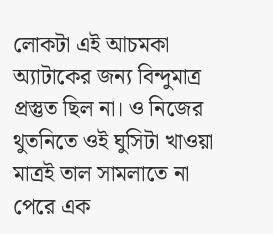লোকটা এই আচমকা অ্যাটাকের জন্য বিন্দুমাত্র প্রস্তুত ছিল না। ও নিজের থুতনিতে ওই ঘুসিটা খাওয়া মাত্রই তাল সামলাতে না পেরে এক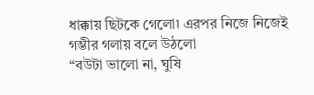ধাক্কায় ছিটকে গেলো৷ এরপর নিজে নিজেই
গম্ভীর গলায় বলে উঠলো
“বউটা ভালো না, ঘুষি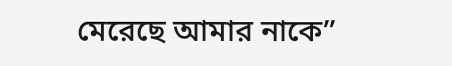মেরেছে আমার নাকে”